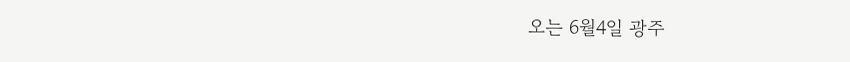오는 6월4일 광주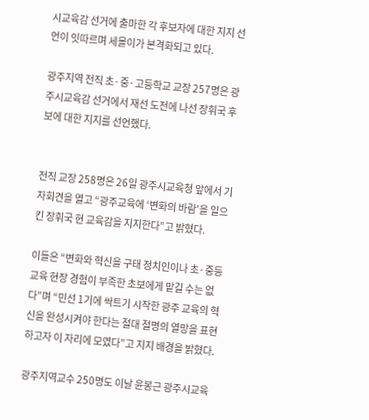시교육감 선거에 출마한 각 후보자에 대한 지지 선언이 잇따르며 세몰이가 본격화되고 있다.

광주지역 전직 초·중·고등학교 교장 257명은 광주시교육감 선거에서 재선 도전에 나선 장휘국 후보에 대한 지지를 선언했다.


전직 교장 258명은 26일 광주시교육청 앞에서 기자회견을 열고 “광주교육에 ‘변화의 바람’을 일으킨 장휘국 현 교육감을 지지한다”고 밝혔다.

이들은 “변화와 혁신을 구태 정치인이나 초·중등 교육 현장 경험이 부족한 초보에게 맡길 수는 없다”며 “민선 1기에 싹트기 시작한 광주 교육의 혁신을 완성시켜야 한다는 절대 절명의 열망을 표현하고자 이 자리에 모였다”고 지지 배경을 밝혔다.

광주지역교수 250명도 이날 윤봉근 광주시교육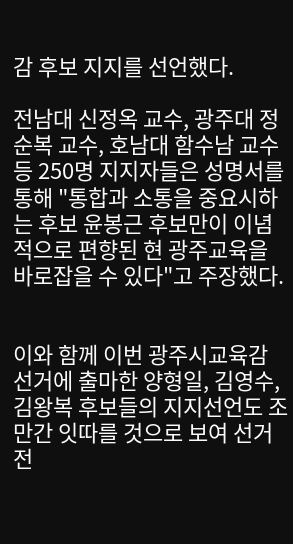감 후보 지지를 선언했다.

전남대 신정옥 교수, 광주대 정순복 교수, 호남대 함수남 교수 등 250명 지지자들은 성명서를 통해 "통합과 소통을 중요시하는 후보 윤봉근 후보만이 이념적으로 편향된 현 광주교육을 바로잡을 수 있다"고 주장했다.


이와 함께 이번 광주시교육감 선거에 출마한 양형일, 김영수, 김왕복 후보들의 지지선언도 조만간 잇따를 것으로 보여 선거전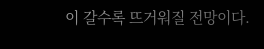이 갈수록 뜨거워질 전망이다.